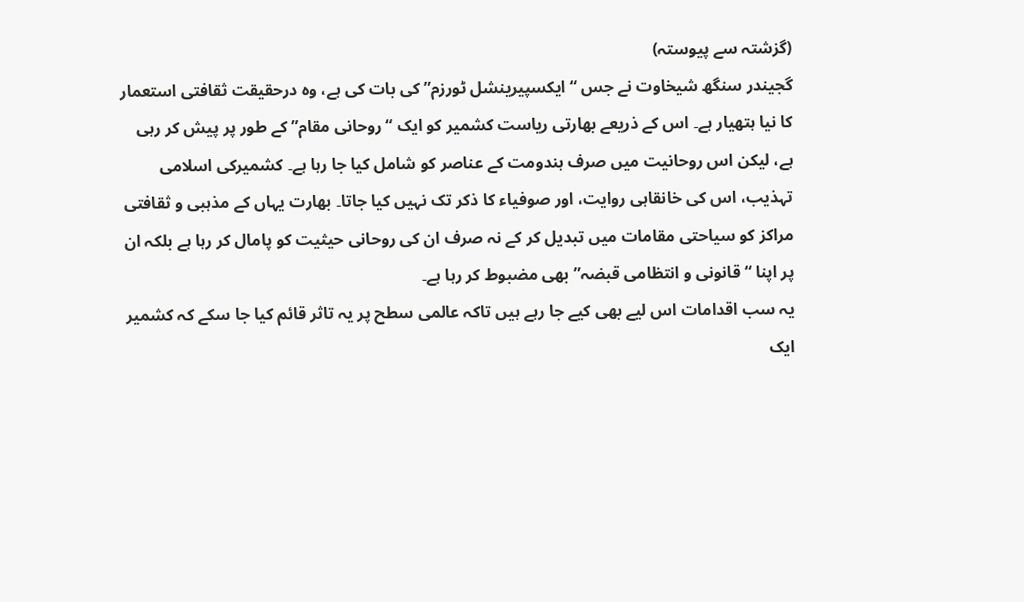(گزشتہ سے پیوستہ)
گجیندر سنگھ شیخاوت نے جس “ایکسپیرینشل ٹورزم” کی بات کی ہے، وہ درحقیقت ثقافتی استعمار کا نیا ہتھیار ہے۔ اس کے ذریعے بھارتی ریاست کشمیر کو ایک “روحانی مقام” کے طور پر پیش کر رہی ہے، لیکن اس روحانیت میں صرف ہندومت کے عناصر کو شامل کیا جا رہا ہے۔ کشمیرکی اسلامی تہذیب، اس کی خانقاہی روایت، اور صوفیاء کا ذکر تک نہیں کیا جاتا۔ بھارت یہاں کے مذہبی و ثقافتی مراکز کو سیاحتی مقامات میں تبدیل کر کے نہ صرف ان کی روحانی حیثیت کو پامال کر رہا ہے بلکہ ان پر اپنا “قانونی و انتظامی قبضہ” بھی مضبوط کر رہا ہے۔
یہ سب اقدامات اس لیے بھی کیے جا رہے ہیں تاکہ عالمی سطح پر یہ تاثر قائم کیا جا سکے کہ کشمیر ایک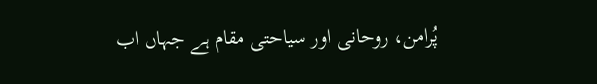پُرامن، روحانی اور سیاحتی مقام ہے جہاں اب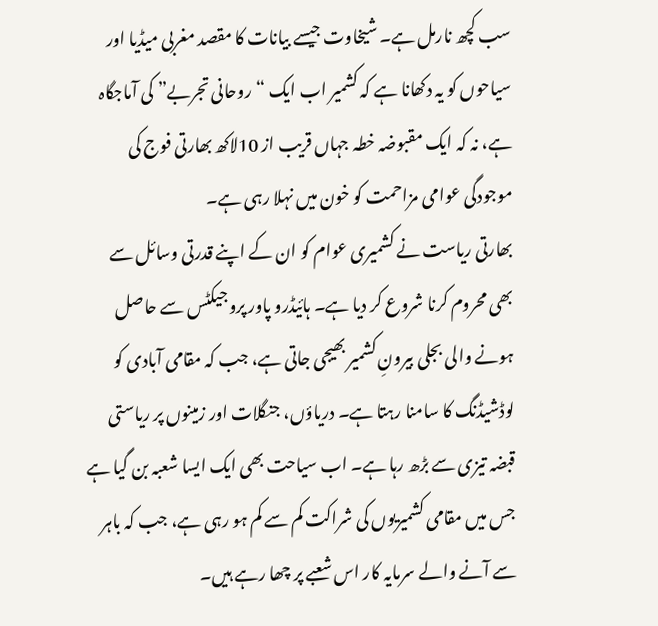سب کچھ نارمل ہے۔ شیخاوت جیسے بیانات کا مقصد مغربی میڈیا اور سیاحوں کو یہ دکھانا ہے کہ کشمیر اب ایک “روحانی تجربے” کی آماجگاہ ہے، نہ کہ ایک مقبوضہ خطہ جہاں قریب از 10لاکھ بھارتی فوج کی موجودگی عوامی مزاحمت کو خون میں نہلا رہی ہے۔
بھارتی ریاست نے کشمیری عوام کو ان کے اپنے قدرتی وسائل سے بھی محروم کرنا شروع کر دیا ہے۔ ہائیڈرو پاور پروجیکٹس سے حاصل ہونے والی بجلی بیرونِ کشمیر بھیجی جاتی ہے، جب کہ مقامی آبادی کو لوڈشیڈنگ کا سامنا رہتا ہے۔ دریاؤں، جنگلات اور زمینوں پر ریاستی قبضہ تیزی سے بڑھ رہا ہے۔ اب سیاحت بھی ایک ایسا شعبہ بن گیا ہے جس میں مقامی کشمیریوں کی شراکت کم سے کم ہو رہی ہے، جب کہ باہر سے آنے والے سرمایہ کار اس شعبے پر چھا رہے ہیں۔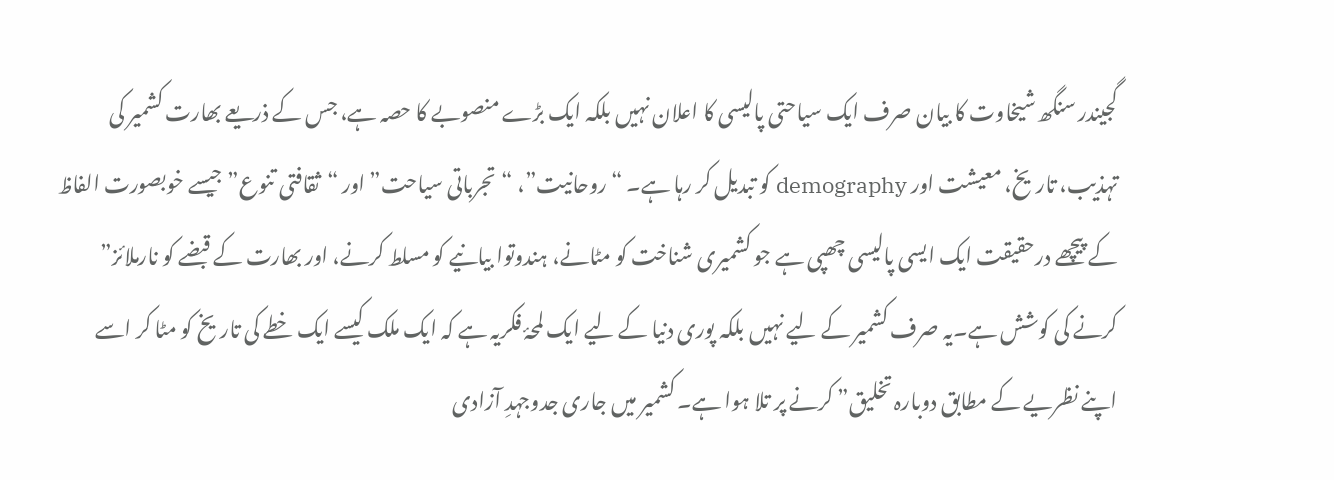گجیندر سنگھ شیخاوت کا بیان صرف ایک سیاحتی پالیسی کا اعلان نہیں بلکہ ایک بڑے منصوبے کا حصہ ہے، جس کے ذریعے بھارت کشمیر کی تہذیب، تاریخ، معیشت اور demography کو تبدیل کر رہا ہے۔ “روحانیت”، “تجرباتی سیاحت” اور “ثقافتی تنوع” جیسے خوبصورت الفاظ کے پیچھے درحقیقت ایک ایسی پالیسی چھپی ہے جو کشمیری شناخت کو مٹانے، ہندوتوا بیانیے کو مسلط کرنے، اور بھارت کے قبضے کو نارملائز” کرنے کی کوشش ہے۔یہ صرف کشمیر کے لیے نہیں بلکہ پوری دنیا کے لیے ایک لمحۂ فکریہ ہے کہ ایک ملک کیسے ایک خطے کی تاریخ کو مٹا کر اسے اپنے نظریے کے مطابق دوبارہ تخلیق” کرنے پر تلا ہوا ہے۔ کشمیر میں جاری جدوجہدِ آزادی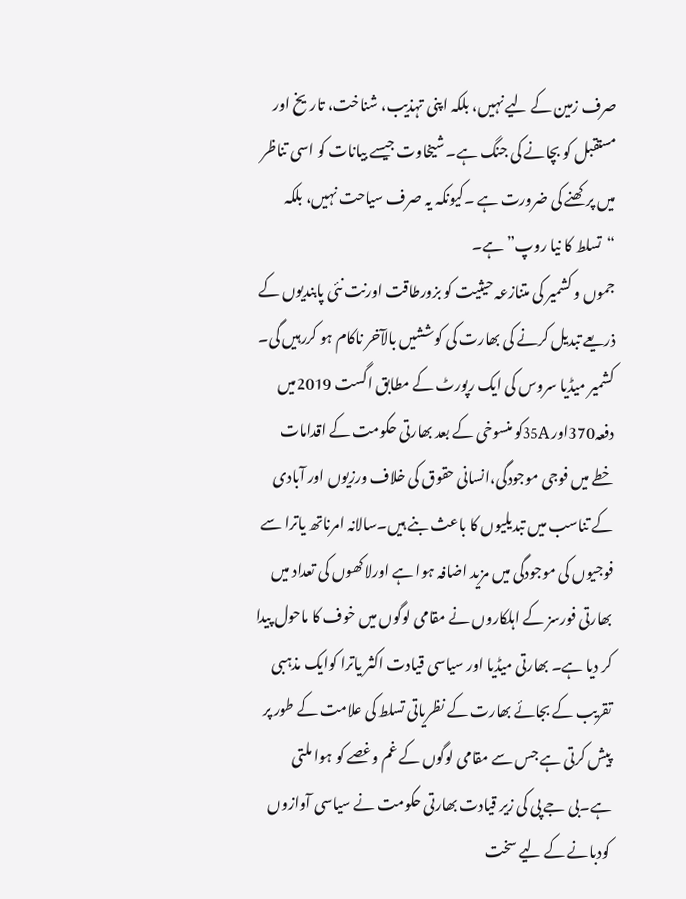صرف زمین کے لیے نہیں، بلکہ اپنی تہذیب، شناخت، تاریخ اور مستقبل کو بچانے کی جنگ ہے۔ شیخاوت جیسے بیانات کو اسی تناظر میں پرکھنے کی ضرورت ہے ۔کیونکہ یہ صرف سیاحت نہیں، بلکہ “تسلط کا نیا روپ” ہے۔
جموں و کشمیر کی متنازعہ حیثیت کو بزورطاقت اورنت نئی پابندیوں کے ذریعے تبدیل کرنے کی بھارت کی کوششیں بالآخر ناکام ہو کررہیں گی۔
کشمیر میڈیا سروس کی ایک رپورٹ کے مطابق اگست 2019میں دفعہ370اور 35Aکو منسوخی کے بعد بھارتی حکومت کے اقدامات خطے میں فوجی موجودگی،انسانی حقوق کی خلاف ورزیوں اور آبادی کے تناسب میں تبدیلیوں کا باعث بنے ہیں۔سالانہ امرناتھ یاترا سے فوجیوں کی موجودگی میں مزید اضافہ ہوا ہے اورلاکھوں کی تعداد میں بھارتی فورسز کے اہلکاروں نے مقامی لوگوں میں خوف کا ماحول پیدا کر دیا ہے۔ بھارتی میڈیا اور سیاسی قیادت اکثر یاترا کوایک مذہبی تقریب کے بجائے بھارت کے نظریاتی تسلط کی علامت کے طور پر پیش کرتی ہے جس سے مقامی لوگوں کے غم وغصے کو ہوا ملتی ہے۔بی جے پی کی زیر قیادت بھارتی حکومت نے سیاسی آوازوں کودبانے کے لیے سخت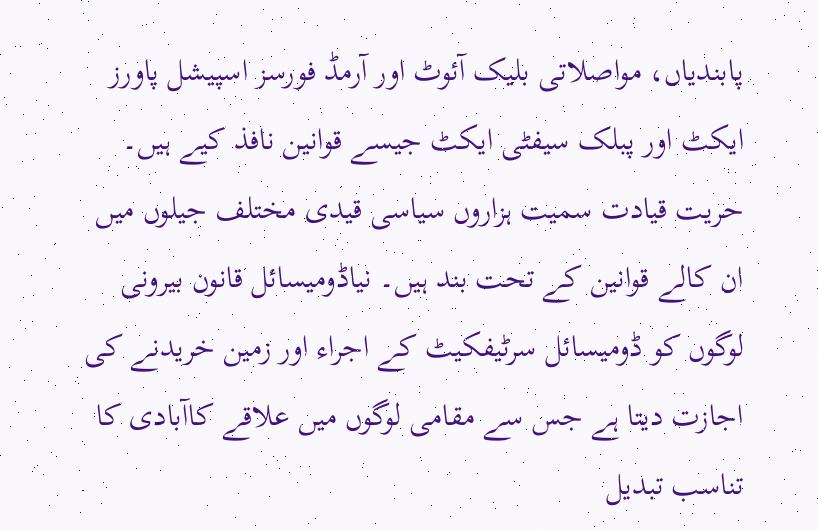پابندیاں، مواصلاتی بلیک آئوٹ اور آرمڈ فورسز اسپیشل پاورز ایکٹ اور پبلک سیفٹی ایکٹ جیسے قوانین نافذ کیے ہیں۔ حریت قیادت سمیت ہزاروں سیاسی قیدی مختلف جیلوں میں ان کالے قوانین کے تحت بند ہیں۔ نیاڈومیسائل قانون بیرونی لوگوں کو ڈومیسائل سرٹیفکیٹ کے اجراء اور زمین خریدنے کی اجازت دیتا ہے جس سے مقامی لوگوں میں علاقے کاآبادی کا تناسب تبدیل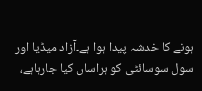ہونے کا خدشہ پیدا ہوا ہے۔آزاد میڈیا اور سول سوسائٹی کو ہراساں کیا جارہاہے،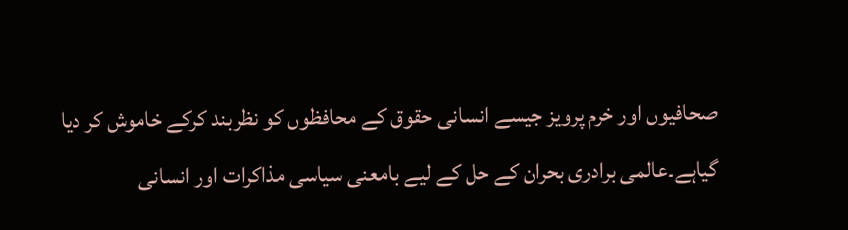صحافیوں اور خرم پرویز جیسے انسانی حقوق کے محافظوں کو نظربند کرکے خاموش کر دیا گیاہے۔عالمی برادری بحران کے حل کے لیے بامعنی سیاسی مذاکرات اور انسانی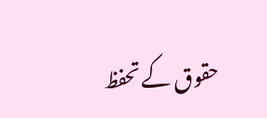حقوق کے تحفظ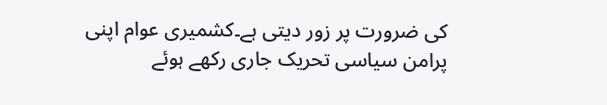کی ضرورت پر زور دیتی ہے۔کشمیری عوام اپنی پرامن سیاسی تحریک جاری رکھے ہوئے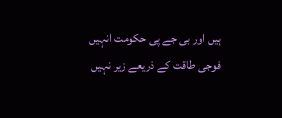ہیں اور بی جے پی حکومت انہیں فوجی طاقت کے ذریعے زیر نہیں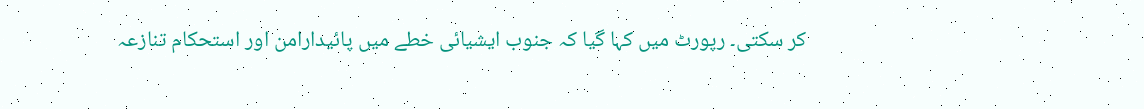کر سکتی۔ رپورٹ میں کہا گیا کہ جنوب ایشیائی خطے میں پائیدارامن اور استحکام تنازعہ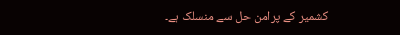کشمیر کے پرامن حل سے منسلک ہے۔